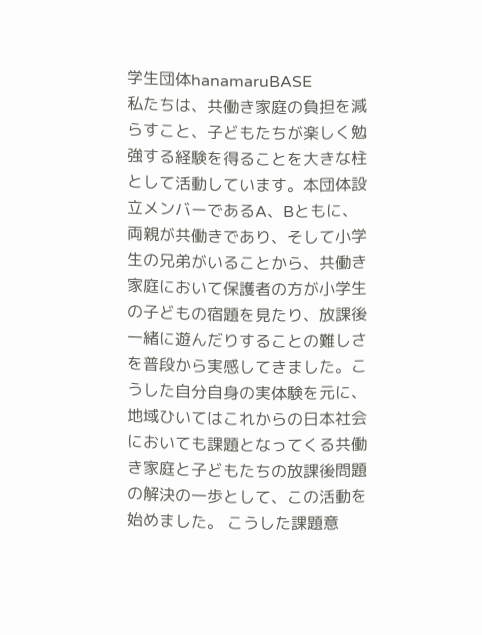学生団体hanamaruBASE
私たちは、共働き家庭の負担を減らすこと、子どもたちが楽しく勉強する経験を得ることを大きな柱として活動しています。本団体設立メンバーであるA、Bともに、両親が共働きであり、そして小学生の兄弟がいることから、共働き家庭において保護者の方が小学生の子どもの宿題を見たり、放課後一緒に遊んだりすることの難しさを普段から実感してきました。こうした自分自身の実体験を元に、地域ひいてはこれからの日本社会においても課題となってくる共働き家庭と子どもたちの放課後問題の解決の一歩として、この活動を始めました。 こうした課題意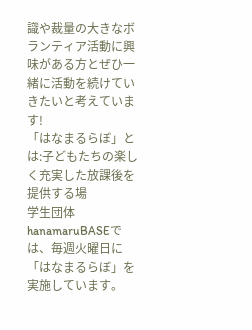識や裁量の大きなボランティア活動に興味がある方とぜひ一緒に活動を続けていきたいと考えています!
「はなまるらぼ」とは:子どもたちの楽しく充実した放課後を提供する場
学生団体hanamaruBASEでは、毎週火曜日に「はなまるらぼ」を実施しています。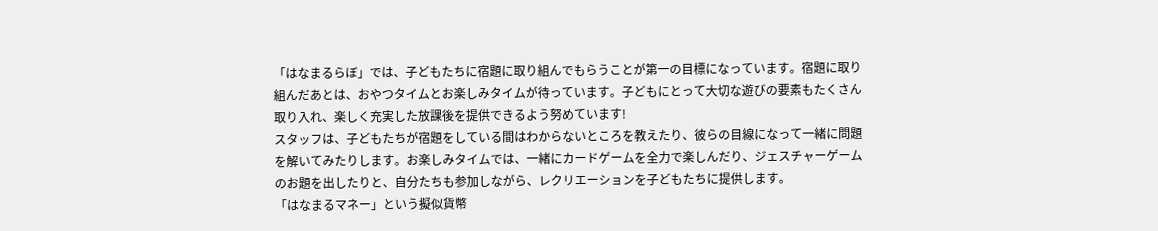「はなまるらぼ」では、子どもたちに宿題に取り組んでもらうことが第一の目標になっています。宿題に取り組んだあとは、おやつタイムとお楽しみタイムが待っています。子どもにとって大切な遊びの要素もたくさん取り入れ、楽しく充実した放課後を提供できるよう努めています!
スタッフは、子どもたちが宿題をしている間はわからないところを教えたり、彼らの目線になって一緒に問題を解いてみたりします。お楽しみタイムでは、一緒にカードゲームを全力で楽しんだり、ジェスチャーゲームのお題を出したりと、自分たちも参加しながら、レクリエーションを子どもたちに提供します。
「はなまるマネー」という擬似貨幣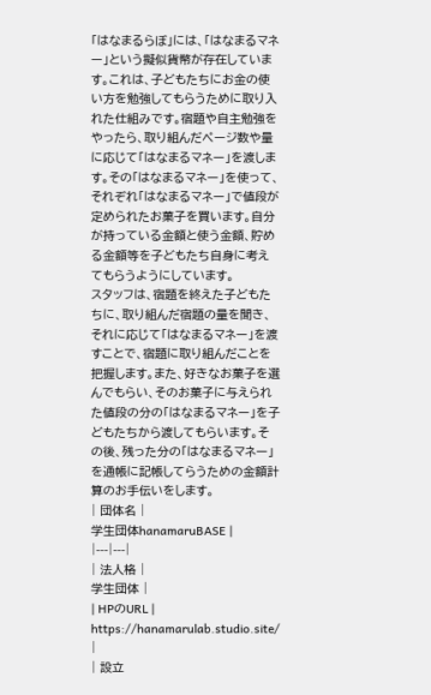「はなまるらぼ」には、「はなまるマネー」という擬似貨幣が存在しています。これは、子どもたちにお金の使い方を勉強してもらうために取り入れた仕組みです。宿題や自主勉強をやったら、取り組んだページ数や量に応じて「はなまるマネー」を渡します。その「はなまるマネー」を使って、それぞれ「はなまるマネー」で値段が定められたお菓子を買います。自分が持っている金額と使う金額、貯める金額等を子どもたち自身に考えてもらうようにしています。
スタッフは、宿題を終えた子どもたちに、取り組んだ宿題の量を聞き、それに応じて「はなまるマネー」を渡すことで、宿題に取り組んだことを把握します。また、好きなお菓子を選んでもらい、そのお菓子に与えられた値段の分の「はなまるマネー」を子どもたちから渡してもらいます。その後、残った分の「はなまるマネー」を通帳に記帳してらうための金額計算のお手伝いをします。
| 団体名 |
学生団体hanamaruBASE |
|---|---|
| 法人格 |
学生団体 |
| HPのURL | https://hanamarulab.studio.site/ |
| 設立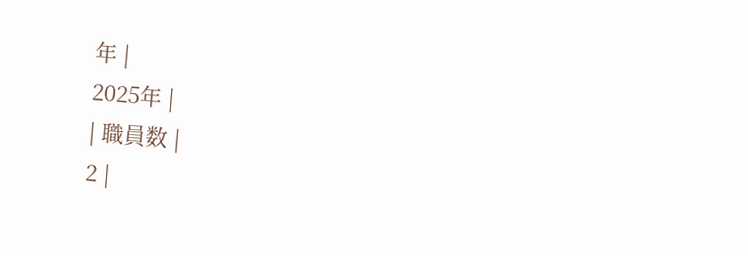年 |
2025年 |
| 職員数 |
2 |